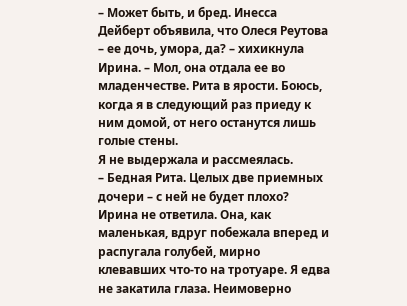– Может быть, и бред. Инесса Дейберт объявила, что Олеся Реутова – ее дочь, умора, да? – хихикнула Ирина. – Мол, она отдала ее во младенчестве. Рита в ярости. Боюсь, когда я в следующий раз приеду к ним домой, от него останутся лишь голые стены.
Я не выдержала и рассмеялась.
– Бедная Рита. Целых две приемных дочери – с ней не будет плохо?
Ирина не ответила. Она, как маленькая, вдруг побежала вперед и распугала голубей, мирно клевавших что-то на тротуаре. Я едва не закатила глаза. Неимоверно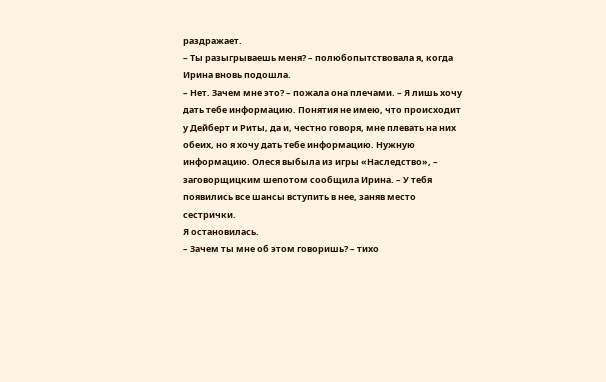раздражает.
– Ты разыгрываешь меня? – полюбопытствовала я, когда Ирина вновь подошла.
– Нет. Зачем мне это? – пожала она плечами. – Я лишь хочу дать тебе информацию. Понятия не имею, что происходит у Дейберт и Риты, да и, честно говоря, мне плевать на них обеих, но я хочу дать тебе информацию. Нужную информацию. Олеся выбыла из игры «Наследство», – заговорщицким шепотом сообщила Ирина. – У тебя появились все шансы вступить в нее, заняв место сестрички.
Я остановилась.
– Зачем ты мне об этом говоришь? – тихо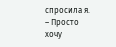спросила я.
– Просто хочу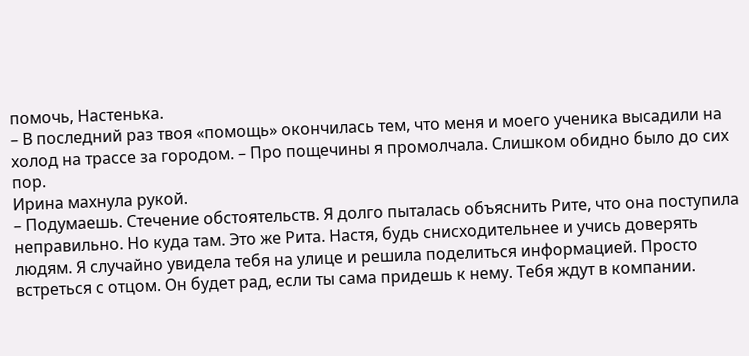помочь, Настенька.
– В последний раз твоя «помощь» окончилась тем, что меня и моего ученика высадили на холод на трассе за городом. – Про пощечины я промолчала. Слишком обидно было до сих пор.
Ирина махнула рукой.
– Подумаешь. Стечение обстоятельств. Я долго пыталась объяснить Рите, что она поступила неправильно. Но куда там. Это же Рита. Настя, будь снисходительнее и учись доверять людям. Я случайно увидела тебя на улице и решила поделиться информацией. Просто встреться с отцом. Он будет рад, если ты сама придешь к нему. Тебя ждут в компании.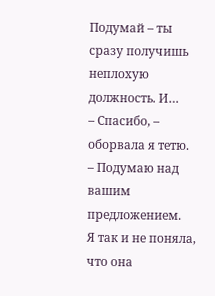Подумай – ты сразу получишь неплохую должность. И…
– Спасибо, – оборвала я тетю. – Подумаю над вашим предложением.
Я так и не поняла, что она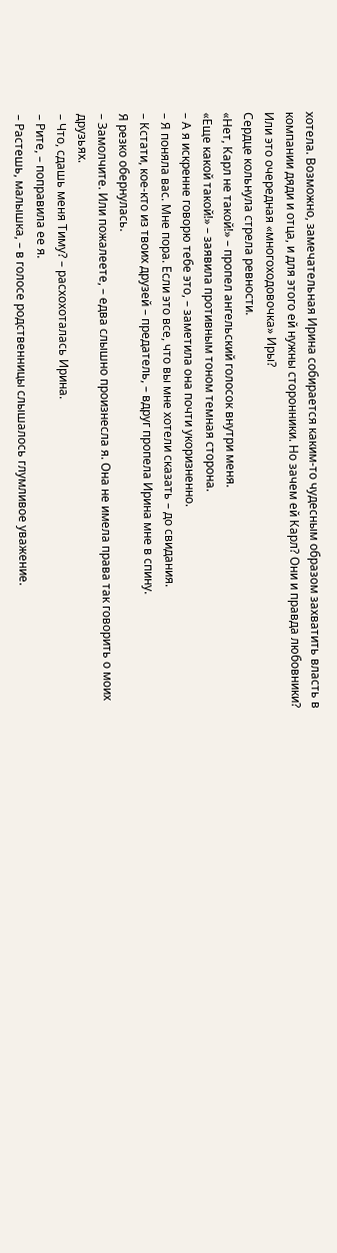хотела. Возможно, замечательная Ирина собирается каким-то чудесным образом захватить власть в компании дяди и отца, и для этого ей нужны сторонники. Но зачем ей Карл? Они и правда любовники? Или это очередная «многоходовочка» Иры?
Сердце кольнула стрела ревности.
«Нет, Карл не такой!» – пропел ангельский голосок внутри меня.
«Еще какой такой!» – заявила противным тоном темная сторона.
– А я искренне говорю тебе это, – заметила она почти укоризненно.
– Я поняла вас. Мне пора. Если это все, что вы мне хотели сказать – до свидания.
– Кстати, кое-кто из твоих друзей – предатель, – вдруг пропела Ирина мне в спину.
Я резко обернулась.
– Замолчите. Или пожалеете, – едва слышно произнесла я. Она не имела права так говорить о моих друзьях.
– Что, сдашь меня Тиму? – расхохоталась Ирина.
– Рите, – поправила ее я.
– Растешь, малышка, – в голосе родственницы слышалось глумливое уважение.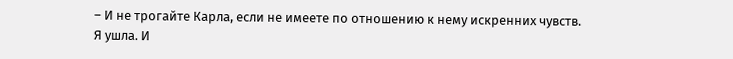– И не трогайте Карла, если не имеете по отношению к нему искренних чувств.
Я ушла. И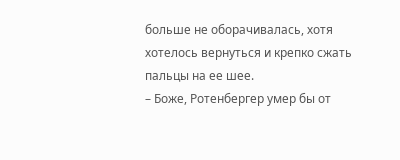больше не оборачивалась, хотя хотелось вернуться и крепко сжать пальцы на ее шее.
– Боже, Ротенбергер умер бы от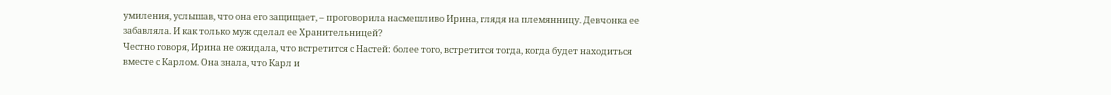умиления, услышав, что она его защищает, – проговорила насмешливо Ирина, глядя на племянницу. Девчонка ее забавляла. И как только муж сделал ее Хранительницей?
Честно говоря, Ирина не ожидала, что встретится с Настей: более того, встретится тогда, когда будет находиться вместе с Карлом. Она знала, что Карл и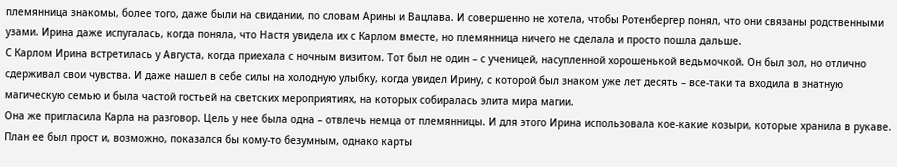племянница знакомы, более того, даже были на свидании, по словам Арины и Вацлава. И совершенно не хотела, чтобы Ротенбергер понял, что они связаны родственными узами. Ирина даже испугалась, когда поняла, что Настя увидела их с Карлом вместе, но племянница ничего не сделала и просто пошла дальше.
С Карлом Ирина встретилась у Августа, когда приехала с ночным визитом. Тот был не один – с ученицей, насупленной хорошенькой ведьмочкой. Он был зол, но отлично сдерживал свои чувства. И даже нашел в себе силы на холодную улыбку, когда увидел Ирину, с которой был знаком уже лет десять – все-таки та входила в знатную магическую семью и была частой гостьей на светских мероприятиях, на которых собиралась элита мира магии.
Она же пригласила Карла на разговор. Цель у нее была одна – отвлечь немца от племянницы. И для этого Ирина использовала кое-какие козыри, которые хранила в рукаве.
План ее был прост и, возможно, показался бы кому-то безумным, однако карты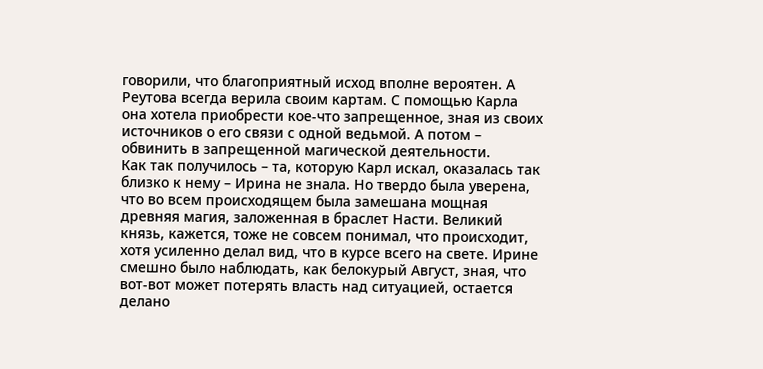говорили, что благоприятный исход вполне вероятен. А Реутова всегда верила своим картам. С помощью Карла она хотела приобрести кое-что запрещенное, зная из своих источников о его связи с одной ведьмой. А потом – обвинить в запрещенной магической деятельности.
Как так получилось – та, которую Карл искал, оказалась так близко к нему – Ирина не знала. Но твердо была уверена, что во всем происходящем была замешана мощная древняя магия, заложенная в браслет Насти. Великий князь, кажется, тоже не совсем понимал, что происходит, хотя усиленно делал вид, что в курсе всего на свете. Ирине смешно было наблюдать, как белокурый Август, зная, что вот-вот может потерять власть над ситуацией, остается делано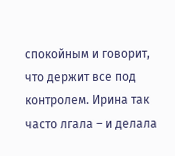спокойным и говорит, что держит все под контролем. Ирина так часто лгала – и делала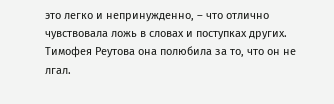это легко и непринужденно, – что отлично чувствовала ложь в словах и поступках других.
Тимофея Реутова она полюбила за то, что он не лгал.